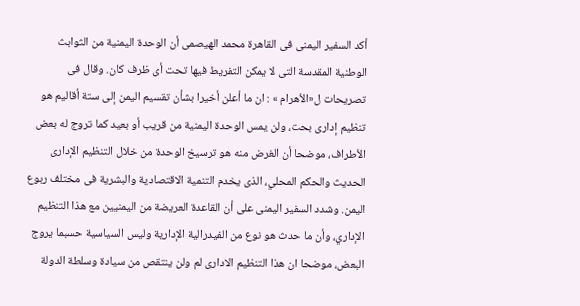أكد السفير اليمنى فى القاهرة محمد الهيصمى أن الوحدة اليمنية من الثوابث الوطنية المقدسة التى لا يمكن التفريط فيها تحت أى ظرف كان. وقال فى تصريحات ل«الأهرام » : ان ما أعلن أخيرا بشأن تقسيم اليمن إلى ستة أقاليم هو تنظيم إدارى بحت، ولن يمس الوحدة اليمنية من قريب أو بعيد كما تروج له بعض الأطراف، موضحا أن الغرض منه هو ترسيخ الوحدة من خلال التنظيم الإدارى الحديث والحكم المحلي، الذى يخدم التنمية الاقتصادية والبشرية فى مختلف ربوع اليمن. وشدد السفير اليمنى على أن القاعدة العريضة من اليمنيين مع هذا التنظيم الإداري، وأن ما حدث هو نوع من الفيدرالية الإدارية وليس السياسية حسبما يروج البعض، موضحا ان هذا التنظيم الادارى لم ولن ينتقص من سيادة وسلطة الدولة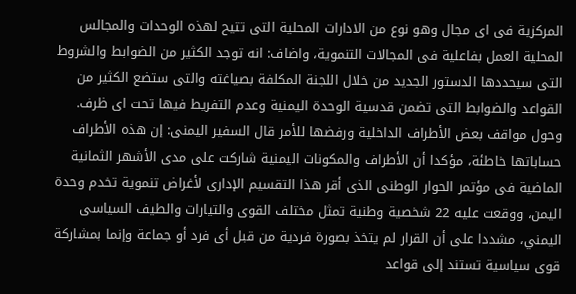المركزية فى اى مجال وهو نوع من الادارات المحلية التى تتيح لهذه الوحدات والمجالس المحلية العمل بفاعلية فى المجالات التنموية، واضاف: انه توجد الكثير من الضوابط والشروط التى سيحددها الدستور الجديد من خلال اللجنة المكلفة بصياغته والتى ستضع الكثير من القواعد والضوابط التى تضمن قدسية الوحدة اليمنية وعدم التفريط فيها تحت اى ظرف. وحول مواقف بعض الأطراف الداخلية ورفضها للأمر قال السفير اليمنى: إن هذه الأطراف حساباتها خاطئة، مؤكدا أن الأطراف والمكونات اليمنية شاركت على مدى الأشهر الثمانية الماضية فى مؤتمر الحوار الوطنى الذى أقر هذا التقسيم الإدارى لأغراض تنموية تخدم وحدة اليمن، ووقعت عليه 22 شخصية وطنية تمثل مختلف القوى والتيارات والطيف السياسى اليمني، مشددا على أن القرار لم يتخذ بصورة فردية من قبل أى فرد أو جماعة وإنما بمشاركة قوى سياسية تستند إلى قواعد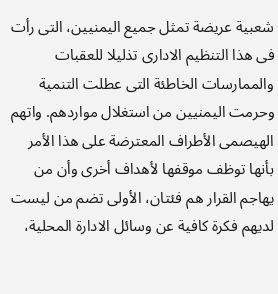شعبية عريضة تمثل جميع اليمنيين، التى رأت فى هذا التنظيم الادارى تذليلا للعقبات والممارسات الخاطئة التى عطلت التنمية وحرمت اليمنيين من استغلال مواردهم. واتهم الهيصمى الأطراف المعترضة على هذا الأمر بأنها توظف موقفها لأهداف أخرى وأن من يهاجم القرار هم فئتان، الأولى تضم من ليست لديهم فكرة كافية عن وسائل الادارة المحلية،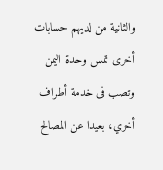والثانية من لديهم حسابات أخرى تمس وحدة اليمن وتصب فى خدمة أطراف أخري، بعيدا عن المصالح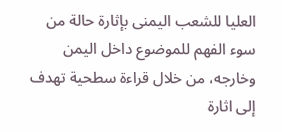العليا للشعب اليمنى بإثارة حالة من سوء الفهم للموضوع داخل اليمن وخارجه، من خلال قراءة سطحية تهدف إلى اثارة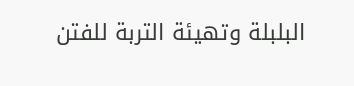البلبلة وتهيئة التربة للفتن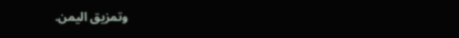وتمزيق اليمن.